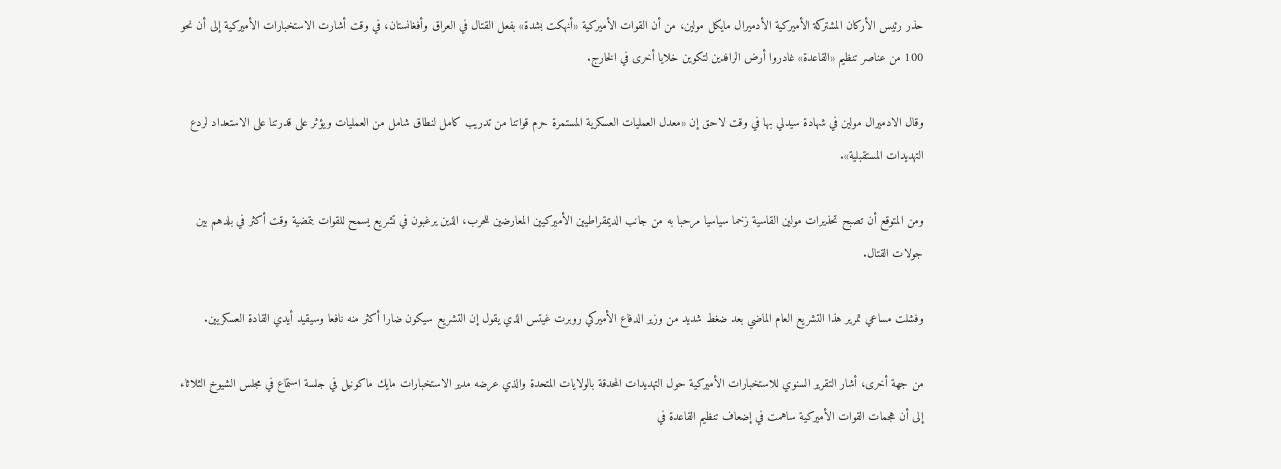حذر رئيس الأركان المشتركة الأميركية الأدميرال مايكل مولين، من أن القوات الأميركية «أنهكت بشدة» بفعل القتال في العراق وأفغانستان، في وقت أشارت الاستخبارات الأميركية إلى أن نحو 100 من عناصر تنظيم «القاعدة» غادروا أرض الرافدين لتكوين خلايا أخرى في الخارج.

وقال الادميرال مولين في شهادة سيدلي بها في وقت لاحق إن «معدل العمليات العسكرية المستمرة حرم قواتنا من تدريب كامل لنطاق شامل من العمليات ويؤثر على قدرتنا على الاستعداد لردع التهديدات المستقبلية».

ومن المتوقع أن تصبح تحذيرات مولين القاسية زخما سياسيا مرحبا به من جانب الديمقراطيين الأميركيين المعارضين للحرب، الذين يرغبون في تشريع يسمح للقوات بتمضية وقت أكثر في بلدهم بين جولات القتال.

وفشلت مساعي تمرير هذا التشريع العام الماضي بعد ضغط شديد من وزير الدفاع الأميركي روبرت غيتس الذي يقول إن التشريع سيكون ضارا أكثر منه نافعا وسيقيد أيدي القادة العسكريين.

من جهة أخرى، أشار التقرير السنوي للاستخبارات الأميركية حول التهديدات المحدقة بالولايات المتحدة والذي عرضه مدير الاستخبارات مايك ماكونيل في جلسة استماع في مجلس الشيوخ الثلاثاء إلى أن هجمات القوات الأميركية ساهمت في إضعاف تنظيم القاعدة في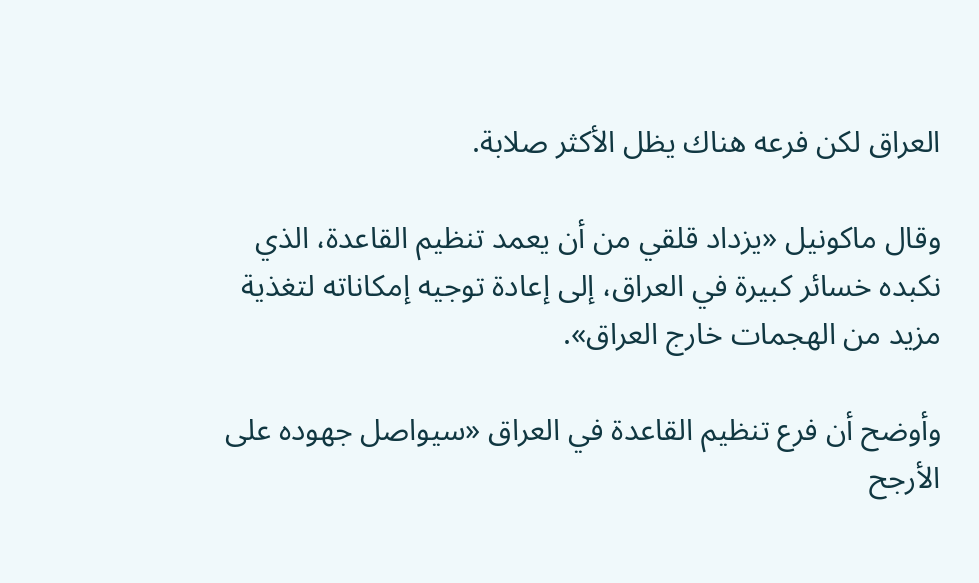العراق لكن فرعه هناك يظل الأكثر صلابة.

وقال ماكونيل «يزداد قلقي من أن يعمد تنظيم القاعدة، الذي نكبده خسائر كبيرة في العراق، إلى إعادة توجيه إمكاناته لتغذية مزيد من الهجمات خارج العراق».

وأوضح أن فرع تنظيم القاعدة في العراق «سيواصل جهوده على الأرجح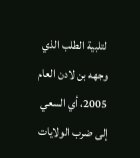لتلبية الطلب الذي وجهه بن لادن العام 2005، أي السعي إلى ضرب الولايات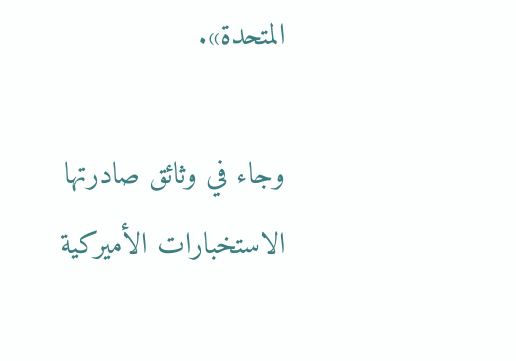المتحدة».

وجاء في وثائق صادرتها الاستخبارات الأميركية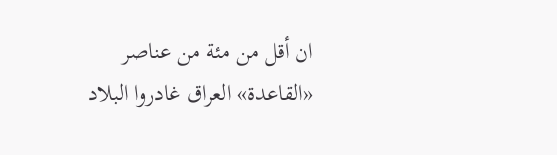ان أقل من مئة من عناصر «القاعدة» العراق غادروا البلاد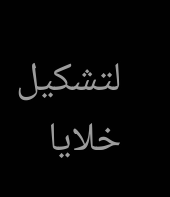لتشكيل خلايا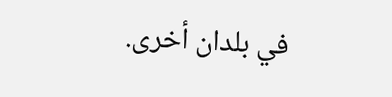في بلدان أخرى.